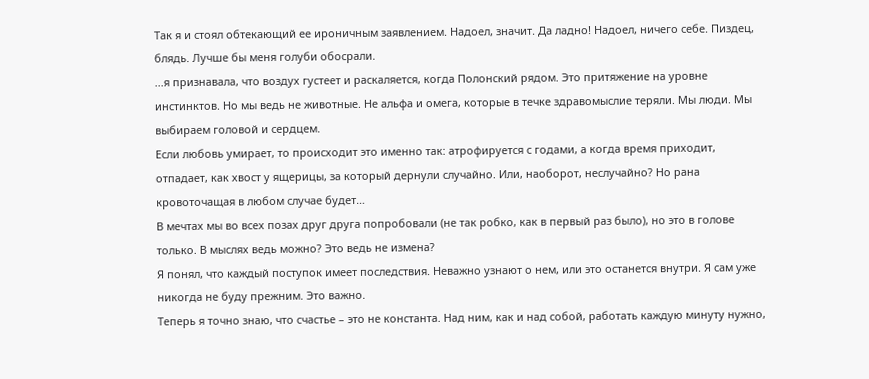Так я и стоял обтекающий ее ироничным заявлением. Надоел, значит. Да ладно! Надоел, ничего себе. Пиздец, блядь. Лучше бы меня голуби обосрали.
...я признавала, что воздух густеет и раскаляется, когда Полонский рядом. Это притяжение на уровне инстинктов. Но мы ведь не животные. Не альфа и омега, которые в течке здравомыслие теряли. Мы люди. Мы выбираем головой и сердцем.
Если любовь умирает, то происходит это именно так: атрофируется с годами, а когда время приходит, отпадает, как хвост у ящерицы, за который дернули случайно. Или, наоборот, неслучайно? Но рана кровоточащая в любом случае будет…
В мечтах мы во всех позах друг друга попробовали (не так робко, как в первый раз было), но это в голове только. В мыслях ведь можно? Это ведь не измена?
Я понял, что каждый поступок имеет последствия. Неважно узнают о нем, или это останется внутри. Я сам уже никогда не буду прежним. Это важно.
Теперь я точно знаю, что счастье – это не константа. Над ним, как и над собой, работать каждую минуту нужно,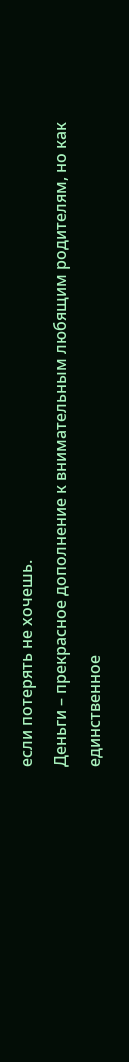если потерять не хочешь.
Деньги – прекрасное дополнение к внимательным любящим родителям, но как единственное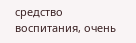средство воспитания, очень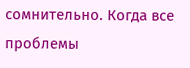сомнительно. Когда все проблемы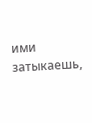ими затыкаешь,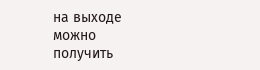на выходе можно получить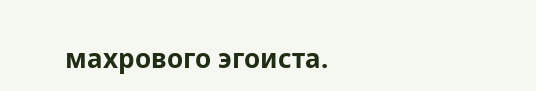махрового эгоиста.